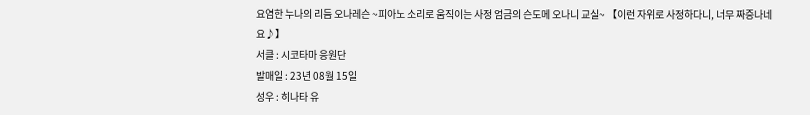요염한 누나의 리듬 오나레슨 ~피아노 소리로 움직이는 사정 엄금의 슨도메 오나니 교실~ 【이런 자위로 사정하다니, 너무 짜증나네요♪】
서클 : 시코타마 응원단
발매일 : 23년 08월 15일
성우 : 히나타 유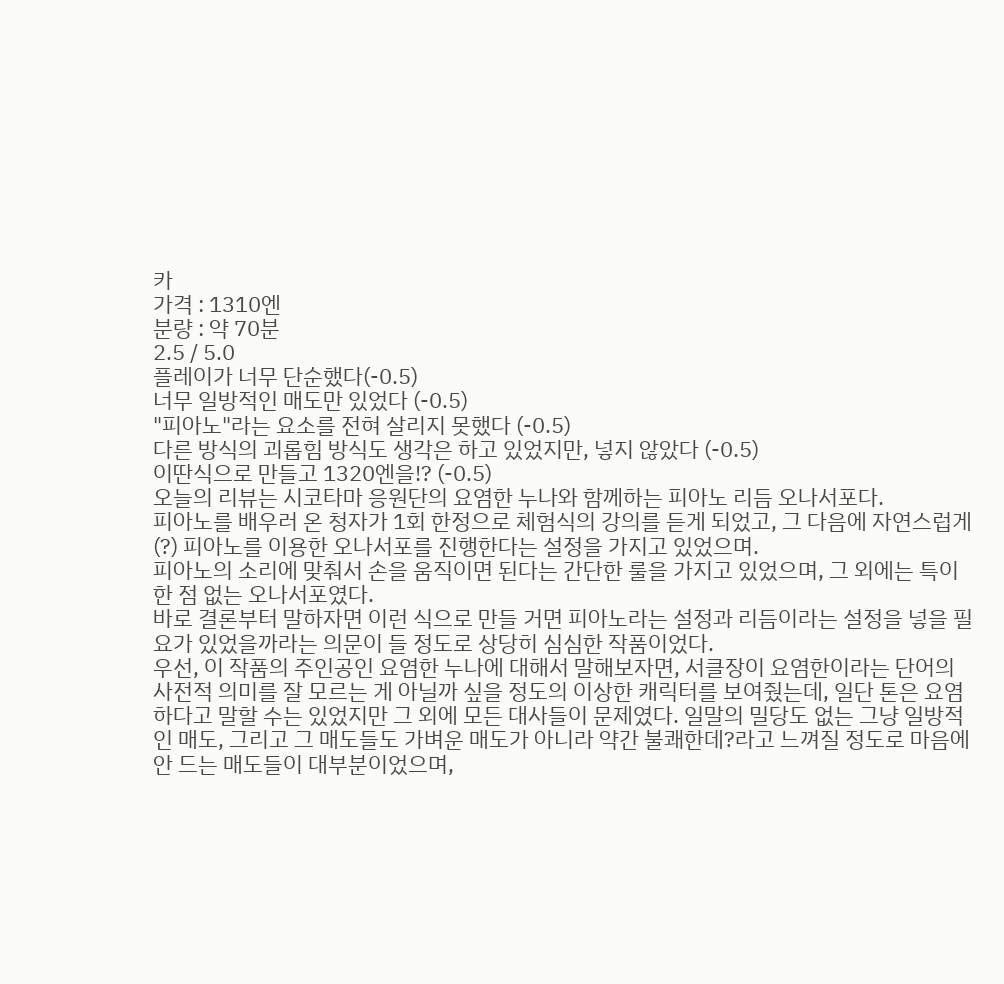카
가격 : 1310엔
분량 : 약 70분
2.5 / 5.0
플레이가 너무 단순했다(-0.5)
너무 일방적인 매도만 있었다 (-0.5)
"피아노"라는 요소를 전혀 살리지 못했다 (-0.5)
다른 방식의 괴롭힘 방식도 생각은 하고 있었지만, 넣지 않았다 (-0.5)
이딴식으로 만들고 1320엔을!? (-0.5)
오늘의 리뷰는 시코타마 응원단의 요염한 누나와 함께하는 피아노 리듬 오나서포다.
피아노를 배우러 온 청자가 1회 한정으로 체험식의 강의를 듣게 되었고, 그 다음에 자연스럽게(?) 피아노를 이용한 오나서포를 진행한다는 설정을 가지고 있었으며.
피아노의 소리에 맞춰서 손을 움직이면 된다는 간단한 룰을 가지고 있었으며, 그 외에는 특이한 점 없는 오나서포였다.
바로 결론부터 말하자면 이런 식으로 만들 거면 피아노라는 설정과 리듬이라는 설정을 넣을 필요가 있었을까라는 의문이 들 정도로 상당히 심심한 작품이었다.
우선, 이 작품의 주인공인 요염한 누나에 대해서 말해보자면, 서클장이 요염한이라는 단어의 사전적 의미를 잘 모르는 게 아닐까 싶을 정도의 이상한 캐릭터를 보여줬는데, 일단 톤은 요염하다고 말할 수는 있었지만 그 외에 모든 대사들이 문제였다. 일말의 밀당도 없는 그냥 일방적인 매도, 그리고 그 매도들도 가벼운 매도가 아니라 약간 불쾌한데?라고 느껴질 정도로 마음에 안 드는 매도들이 대부분이었으며,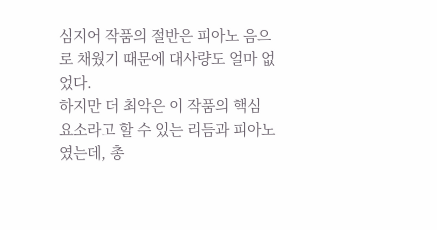심지어 작품의 절반은 피아노 음으로 채웠기 때문에 대사량도 얼마 없었다.
하지만 더 최악은 이 작품의 핵심 요소라고 할 수 있는 리듬과 피아노였는데, 총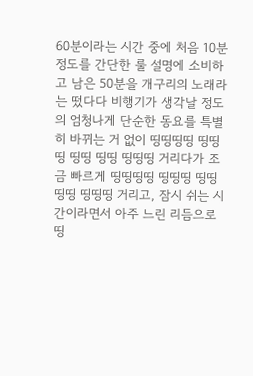60분이라는 시간 중에 처음 10분 정도를 간단한 룰 설명에 소비하고 남은 50분을 개구리의 노래라는 떴다다 비행기가 생각날 정도의 엄청나게 단순한 동요를 특별히 바뀌는 거 없이 띵띵띵띵 띵띵띵 띵띵 띵띵 띵띵띵 거리다가 조금 빠르게 띵띵띵띵 띵띵띵 띵띵 띵띵 띵띵띵 거리고, 잠시 쉬는 시간이라면서 아주 느린 리듬으로 띵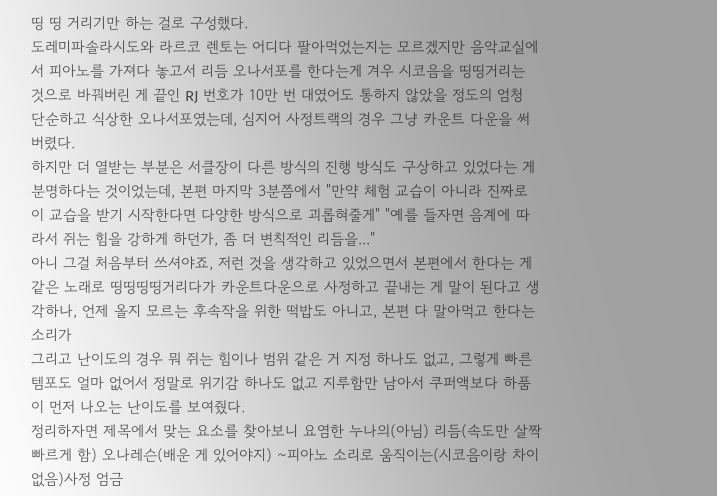띵 띵 거리기만 하는 걸로 구성했다.
도레미파솔라시도와 라르코 렌토는 어디다 팔아먹었는지는 모르겠지만 음악교실에서 피아노를 가져다 놓고서 리듬 오나서포를 한다는게 겨우 시코음을 띵띵거리는 것으로 바꿔버린 게 끝인 RJ 번호가 10만 번 대였어도 통하지 않았을 정도의 엄청 단순하고 식상한 오나서포였는데, 심지어 사정트랙의 경우 그냥 카운트 다운을 써버렸다.
하지만 더 열받는 부분은 서클장이 다른 방식의 진행 방식도 구상하고 있었다는 게 분명하다는 것이었는데, 본편 마지막 3분쯤에서 "만약 체험 교습이 아니라 진짜로 이 교습을 받기 시작한다면 다양한 방식으로 괴롭혀줄게" "예를 들자면 음계에 따라서 쥐는 힘을 강하게 하던가, 좀 더 변칙적인 리듬을..."
아니 그걸 처음부터 쓰셔야죠, 저런 것을 생각하고 있었으면서 본편에서 한다는 게 같은 노래로 띵띵띵띵거리다가 카운트다운으로 사정하고 끝내는 게 말이 된다고 생각하나, 언제 올지 모르는 후속작을 위한 떡밥도 아니고, 본편 다 말아먹고 한다는 소리가
그리고 난이도의 경우 뭐 쥐는 힘이나 범위 같은 거 지정 하나도 없고, 그렇게 빠른 템포도 얼마 없어서 정말로 위기감 하나도 없고 지루함만 남아서 쿠퍼액보다 하품이 먼저 나오는 난이도를 보여줬다.
정리하자면 제목에서 맞는 요소를 찾아보니 요염한 누나의(아님) 리듬(속도만 살짝 빠르게 함) 오나레슨(배운 게 있어야지) ~피아노 소리로 움직이는(시코음이랑 차이없음)사정 엄금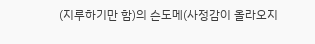(지루하기만 함)의 슨도메(사정감이 올라오지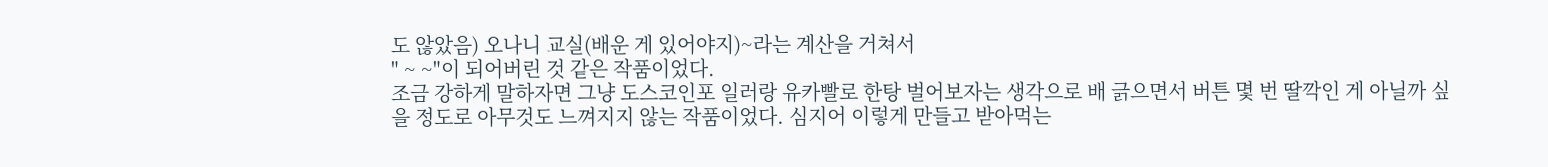도 않았음) 오나니 교실(배운 게 있어야지)~라는 계산을 거쳐서
" ~ ~"이 되어버린 것 같은 작품이었다.
조금 강하게 말하자면 그냥 도스코인포 일러랑 유카빨로 한탕 벌어보자는 생각으로 배 긁으면서 버튼 몇 번 딸깍인 게 아닐까 싶을 정도로 아무것도 느껴지지 않는 작품이었다. 심지어 이렇게 만들고 받아먹는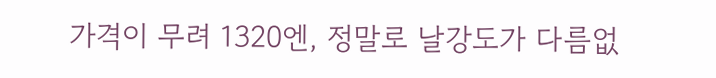가격이 무려 1320엔, 정말로 날강도가 다름없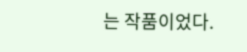는 작품이었다.